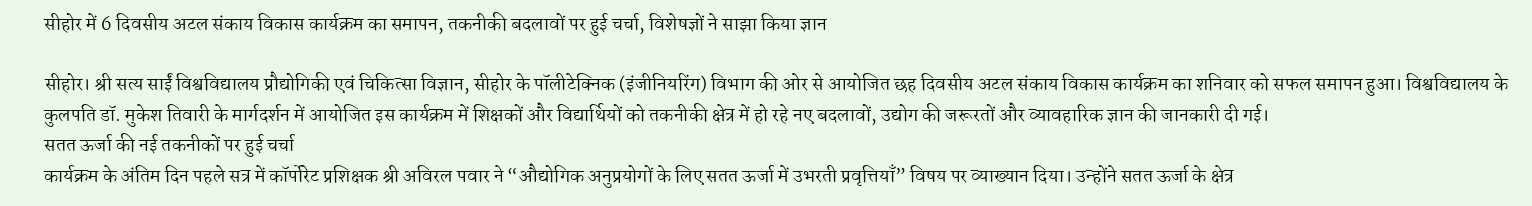सीहोर में 6 दिवसीय अटल संकाय विकास कार्यक्रम का समापन, तकनीकी बदलावों पर हुई चर्चा, विशेषज्ञों ने साझा किया ज्ञान

सीहोर। श्री सत्य साईं विश्वविद्यालय प्रौद्योगिकी एवं चिकित्सा विज्ञान, सीहोर के पॉलीटेक्निक (इंजीनियरिंग) विभाग की ओर से आयोजित छह दिवसीय अटल संकाय विकास कार्यक्रम का शनिवार को सफल समापन हुआ। विश्वविद्यालय के कुलपति डॉ. मुकेश तिवारी के मार्गदर्शन में आयोजित इस कार्यक्रम में शिक्षकों और विद्यार्थियों को तकनीकी क्षेत्र में हो रहे नए बदलावों, उद्योग की जरूरतों और व्यावहारिक ज्ञान की जानकारी दी गई।
सतत ऊर्जा की नई तकनीकों पर हुई चर्चा
कार्यक्रम के अंतिम दिन पहले सत्र में कॉर्पोरेट प्रशिक्षक श्री अविरल पवार ने “औद्योगिक अनुप्रयोगों के लिए सतत ऊर्जा में उभरती प्रवृत्तियाँ” विषय पर व्याख्यान दिया। उन्होंने सतत ऊर्जा के क्षेत्र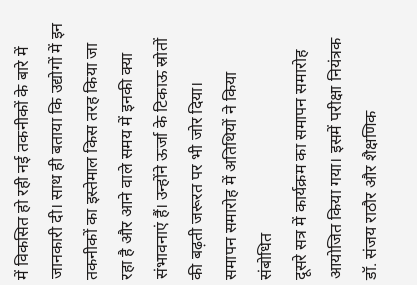में विकसित हो रही नई तकनीकों के बारे में जानकारी दी। साथ ही बताया कि उद्योगों में इन तकनीकों का इस्तेमाल किस तरह किया जा रहा है और आने वाले समय में इनकी क्या संभावनाएं हैं। उन्होंने ऊर्जा के टिकाऊ स्रोतों की बढ़ती जरूरत पर भी जोर दिया।
समापन समारोह में अतिथियों ने किया संबोधित
दूसरे सत्र में कार्यक्रम का समापन समारोह आयोजित किया गया। इसमें परीक्षा नियंत्रक डॉ. संजय राठौर और शैक्षणिक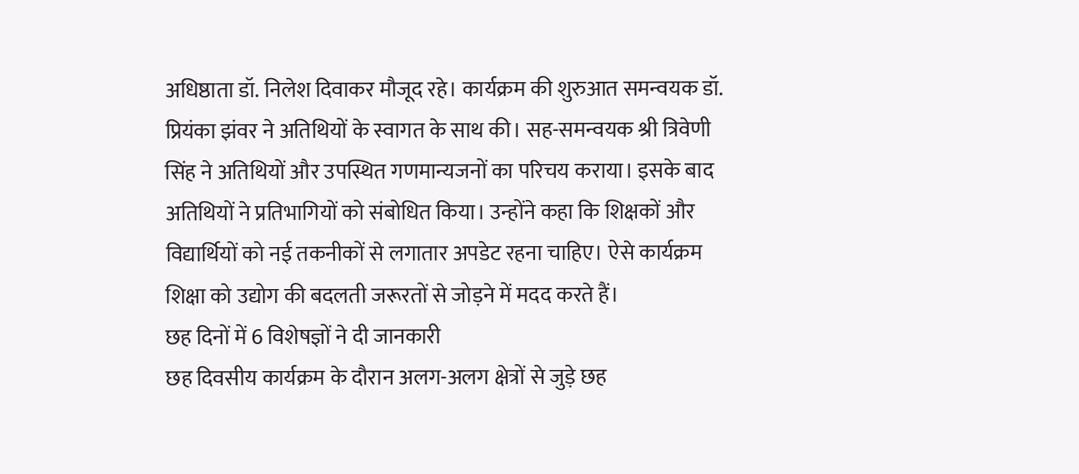अधिष्ठाता डॉ. निलेश दिवाकर मौजूद रहे। कार्यक्रम की शुरुआत समन्वयक डॉ. प्रियंका झंवर ने अतिथियों के स्वागत के साथ की। सह-समन्वयक श्री त्रिवेणी सिंह ने अतिथियों और उपस्थित गणमान्यजनों का परिचय कराया। इसके बाद अतिथियों ने प्रतिभागियों को संबोधित किया। उन्होंने कहा कि शिक्षकों और विद्यार्थियों को नई तकनीकों से लगातार अपडेट रहना चाहिए। ऐसे कार्यक्रम शिक्षा को उद्योग की बदलती जरूरतों से जोड़ने में मदद करते हैं।
छह दिनों में 6 विशेषज्ञों ने दी जानकारी
छह दिवसीय कार्यक्रम के दौरान अलग-अलग क्षेत्रों से जुड़े छह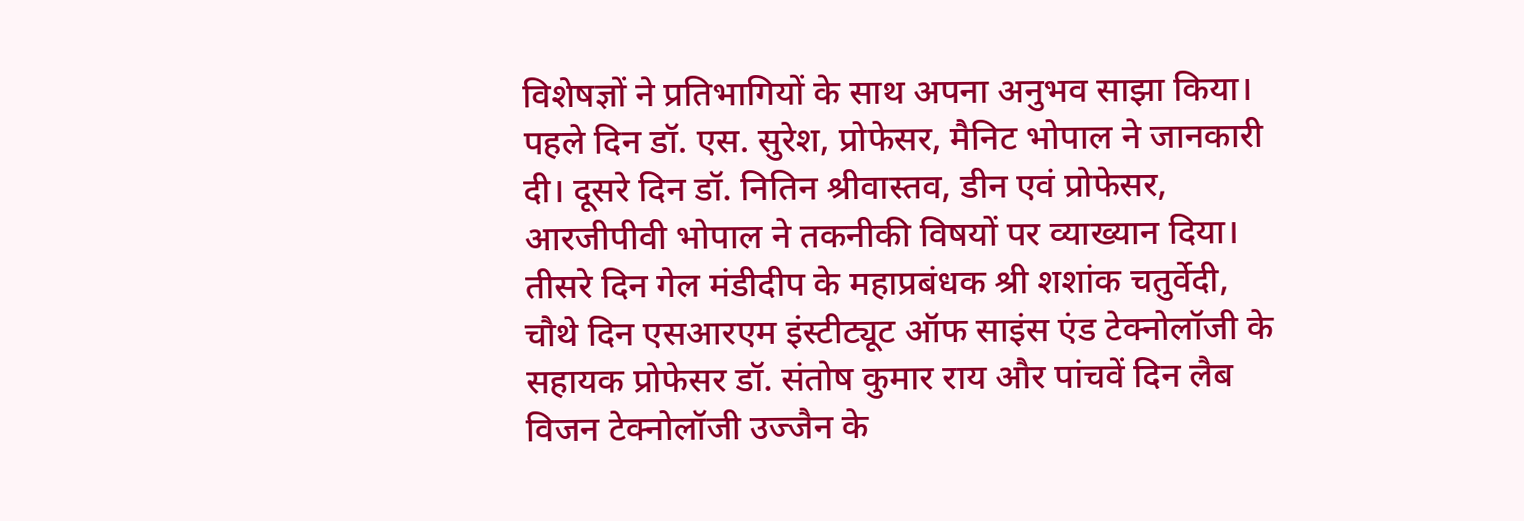विशेषज्ञों ने प्रतिभागियों के साथ अपना अनुभव साझा किया। पहले दिन डॉ. एस. सुरेश, प्रोफेसर, मैनिट भोपाल ने जानकारी दी। दूसरे दिन डॉ. नितिन श्रीवास्तव, डीन एवं प्रोफेसर, आरजीपीवी भोपाल ने तकनीकी विषयों पर व्याख्यान दिया। तीसरे दिन गेल मंडीदीप के महाप्रबंधक श्री शशांक चतुर्वेदी, चौथे दिन एसआरएम इंस्टीट्यूट ऑफ साइंस एंड टेक्नोलॉजी के सहायक प्रोफेसर डॉ. संतोष कुमार राय और पांचवें दिन लैब विजन टेक्नोलॉजी उज्जैन के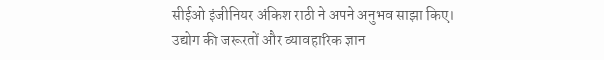सीईओ इंजीनियर अंकिश राठी ने अपने अनुभव साझा किए।
उद्योग की जरूरतों और व्यावहारिक ज्ञान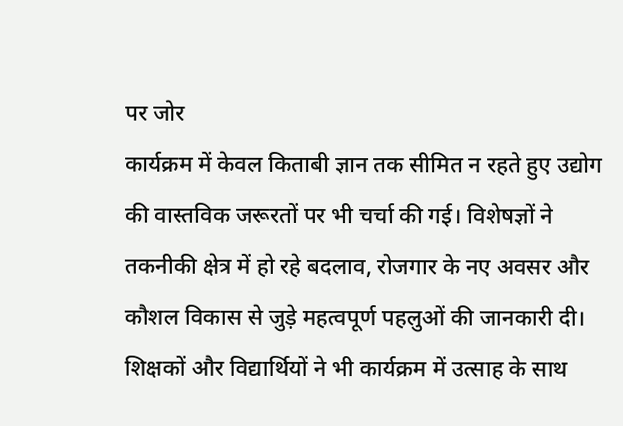पर जोर
कार्यक्रम में केवल किताबी ज्ञान तक सीमित न रहते हुए उद्योग की वास्तविक जरूरतों पर भी चर्चा की गई। विशेषज्ञों ने तकनीकी क्षेत्र में हो रहे बदलाव, रोजगार के नए अवसर और कौशल विकास से जुड़े महत्वपूर्ण पहलुओं की जानकारी दी। शिक्षकों और विद्यार्थियों ने भी कार्यक्रम में उत्साह के साथ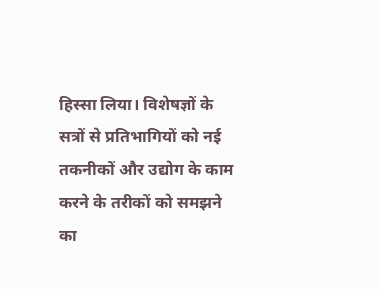हिस्सा लिया। विशेषज्ञों के सत्रों से प्रतिभागियों को नई तकनीकों और उद्योग के काम करने के तरीकों को समझने का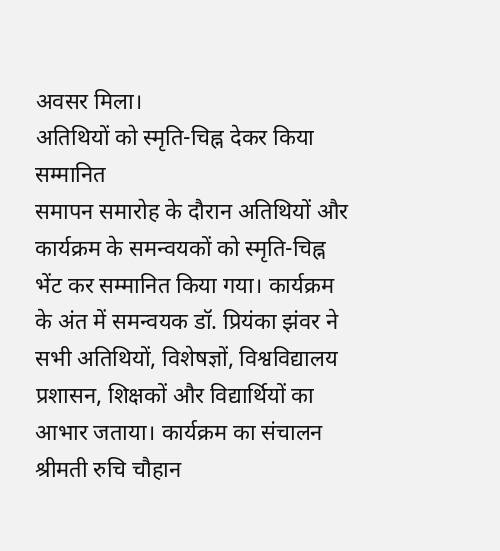अवसर मिला।
अतिथियों को स्मृति-चिह्न देकर किया सम्मानित
समापन समारोह के दौरान अतिथियों और कार्यक्रम के समन्वयकों को स्मृति-चिह्न भेंट कर सम्मानित किया गया। कार्यक्रम के अंत में समन्वयक डॉ. प्रियंका झंवर ने सभी अतिथियों, विशेषज्ञों, विश्वविद्यालय प्रशासन, शिक्षकों और विद्यार्थियों का आभार जताया। कार्यक्रम का संचालन श्रीमती रुचि चौहान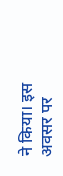ने किया। इस अवसर पर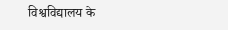विश्वविद्यालय के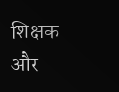शिक्षक और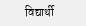विद्यार्थी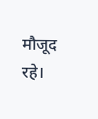मौजूद रहे।